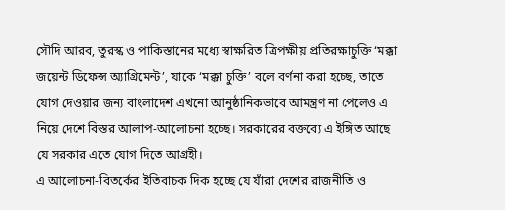সৌদি আরব, তুরস্ক ও পাকিস্তানের মধ্যে স্বাক্ষরিত ত্রিপক্ষীয় প্রতিরক্ষাচুক্তি ‘মক্কা জয়েন্ট ডিফেন্স অ্যাগ্রিমেন্ট’, যাকে ‘মক্কা চুক্তি’ বলে বর্ণনা করা হচ্ছে, তাতে যোগ দেওয়ার জন্য বাংলাদেশ এখনো আনুষ্ঠানিকভাবে আমন্ত্রণ না পেলেও এ নিয়ে দেশে বিস্তর আলাপ-আলোচনা হচ্ছে। সরকারের বক্তব্যে এ ইঙ্গিত আছে যে সরকার এতে যোগ দিতে আগ্রহী।
এ আলোচনা-বিতর্কের ইতিবাচক দিক হচ্ছে যে যাঁরা দেশের রাজনীতি ও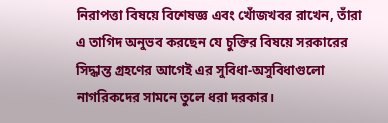নিরাপত্তা বিষয়ে বিশেষজ্ঞ এবং খোঁজখবর রাখেন, তাঁরা এ তাগিদ অনুভব করছেন যে চুক্তির বিষয়ে সরকারের সিদ্ধান্ত গ্রহণের আগেই এর সুবিধা-অসুবিধাগুলো নাগরিকদের সামনে তুলে ধরা দরকার।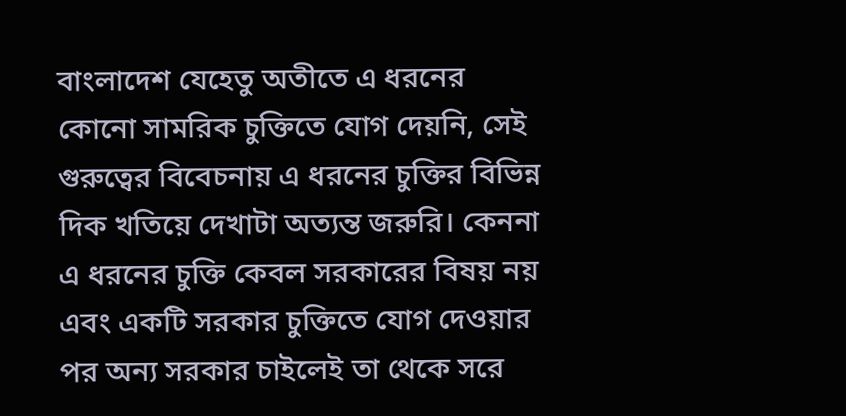বাংলাদেশ যেহেতু অতীতে এ ধরনের কোনো সামরিক চুক্তিতে যোগ দেয়নি, সেই গুরুত্বের বিবেচনায় এ ধরনের চুক্তির বিভিন্ন দিক খতিয়ে দেখাটা অত্যন্ত জরুরি। কেননা এ ধরনের চুক্তি কেবল সরকারের বিষয় নয় এবং একটি সরকার চুক্তিতে যোগ দেওয়ার পর অন্য সরকার চাইলেই তা থেকে সরে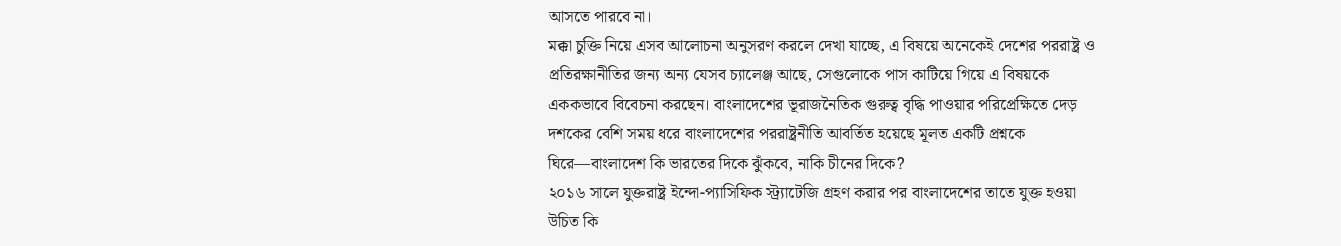আসতে পারবে না।
মক্কা চুক্তি নিয়ে এসব আলোচনা অনুসরণ করলে দেখা যাচ্ছে, এ বিষয়ে অনেকেই দেশের পররাষ্ট্র ও প্রতিরক্ষানীতির জন্য অন্য যেসব চ্যালেঞ্জ আছে, সেগুলোকে পাস কাটিয়ে গিয়ে এ বিষয়কে এককভাবে বিবেচনা করছেন। বাংলাদেশের ভূরাজনৈতিক গুরুত্ব বৃদ্ধি পাওয়ার পরিপ্রেক্ষিতে দেড় দশকের বেশি সময় ধরে বাংলাদেশের পররাষ্ট্রনীতি আবর্তিত হয়েছে মূলত একটি প্রশ্নকে ঘিরে—বাংলাদেশ কি ভারতের দিকে ঝুঁকবে, নাকি চীনের দিকে?
২০১৬ সালে যুক্তরাষ্ট্র ইন্দো-প্যাসিফিক স্ট্র্যাটেজি গ্রহণ করার পর বাংলাদেশের তাতে যুক্ত হওয়া উচিত কি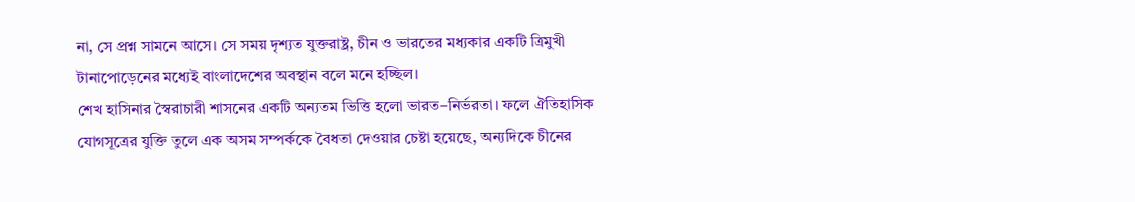না, সে প্রশ্ন সামনে আসে। সে সময় দৃশ্যত যুক্তরাষ্ট্র, চীন ও ভারতের মধ্যকার একটি ত্রিমুখী টানাপোড়েনের মধ্যেই বাংলাদেশের অবস্থান বলে মনে হচ্ছিল।
শেখ হাসিনার স্বৈরাচারী শাসনের একটি অন্যতম ভিত্তি হলো ভারত–নির্ভরতা। ফলে ঐতিহাসিক যোগসূত্রের যুক্তি তুলে এক অসম সম্পর্ককে বৈধতা দেওয়ার চেষ্টা হয়েছে, অন্যদিকে চীনের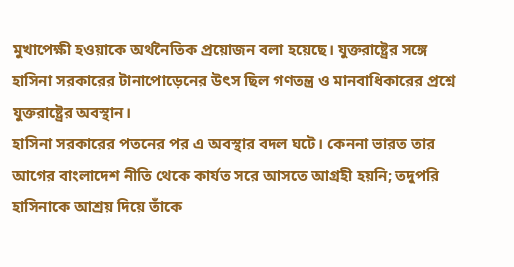মুখাপেক্ষী হওয়াকে অর্থনৈতিক প্রয়োজন বলা হয়েছে। যুক্তরাষ্ট্রের সঙ্গে হাসিনা সরকারের টানাপোড়েনের উৎস ছিল গণতন্ত্র ও মানবাধিকারের প্রশ্নে যুক্তরাষ্ট্রের অবস্থান।
হাসিনা সরকারের পতনের পর এ অবস্থার বদল ঘটে। কেননা ভারত তার আগের বাংলাদেশ নীতি থেকে কার্যত সরে আসতে আগ্রহী হয়নি; তদুপরি হাসিনাকে আশ্রয় দিয়ে তাঁকে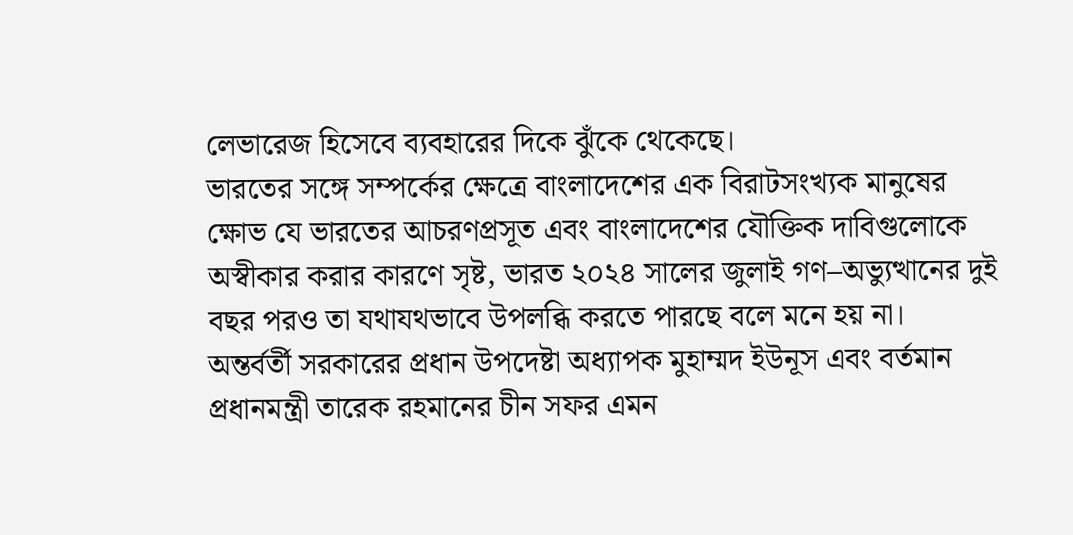লেভারেজ হিসেবে ব্যবহারের দিকে ঝুঁকে থেকেছে।
ভারতের সঙ্গে সম্পর্কের ক্ষেত্রে বাংলাদেশের এক বিরাটসংখ্যক মানুষের ক্ষোভ যে ভারতের আচরণপ্রসূত এবং বাংলাদেশের যৌক্তিক দাবিগুলোকে অস্বীকার করার কারণে সৃষ্ট, ভারত ২০২৪ সালের জুলাই গণ–অভ্যুত্থানের দুই বছর পরও তা যথাযথভাবে উপলব্ধি করতে পারছে বলে মনে হয় না।
অন্তর্বর্তী সরকারের প্রধান উপদেষ্টা অধ্যাপক মুহাম্মদ ইউনূস এবং বর্তমান প্রধানমন্ত্রী তারেক রহমানের চীন সফর এমন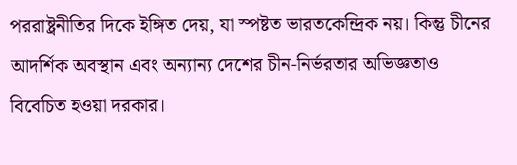পররাষ্ট্রনীতির দিকে ইঙ্গিত দেয়, যা স্পষ্টত ভারতকেন্দ্রিক নয়। কিন্তু চীনের আদর্শিক অবস্থান এবং অন্যান্য দেশের চীন-নির্ভরতার অভিজ্ঞতাও বিবেচিত হওয়া দরকার।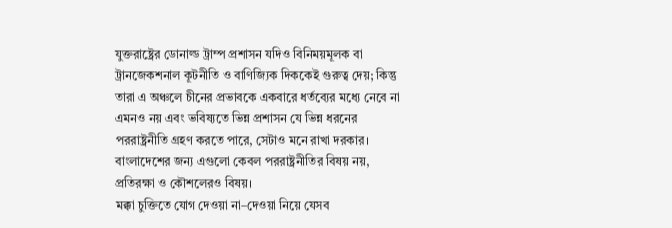যুক্তরাষ্ট্রের ডোনাল্ড ট্রাম্প প্রশাসন যদিও বিনিময়মূলক বা ট্রানজেকশনাল কূটনীতি ও বাণিজ্যিক দিককেই গুরুত্ব দেয়; কিন্তু তারা এ অঞ্চলে চীনের প্রভাবকে একবারে ধর্তব্যের মধ্যে নেবে না এমনও নয় এবং ভবিষ্যতে ভিন্ন প্রশাসন যে ভিন্ন ধরনের পররাষ্ট্রনীতি গ্রহণ করতে পারে, সেটাও মনে রাখা দরকার। বাংলাদেশের জন্য এগুলো কেবল পররাষ্ট্রনীতির বিষয় নয়, প্রতিরক্ষা ও কৌশলেরও বিষয়।
মক্কা চুক্তিতে যোগ দেওয়া না–দেওয়া নিয়ে যেসব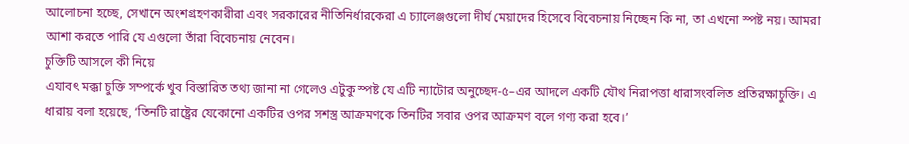আলোচনা হচ্ছে, সেখানে অংশগ্রহণকারীরা এবং সরকারের নীতিনির্ধারকেরা এ চ্যালেঞ্জগুলো দীর্ঘ মেয়াদের হিসেবে বিবেচনায় নিচ্ছেন কি না, তা এখনো স্পষ্ট নয়। আমরা আশা করতে পারি যে এগুলো তাঁরা বিবেচনায় নেবেন।
চুক্তিটি আসলে কী নিয়ে
এযাবৎ মক্কা চুক্তি সম্পর্কে খুব বিস্তারিত তথ্য জানা না গেলেও এটুকু স্পষ্ট যে এটি ন্যাটোর অনুচ্ছেদ-৫–এর আদলে একটি যৌথ নিরাপত্তা ধারাসংবলিত প্রতিরক্ষাচুক্তি। এ ধারায় বলা হয়েছে, ‘তিনটি রাষ্ট্রের যেকোনো একটির ওপর সশস্ত্র আক্রমণকে তিনটির সবার ওপর আক্রমণ বলে গণ্য করা হবে।’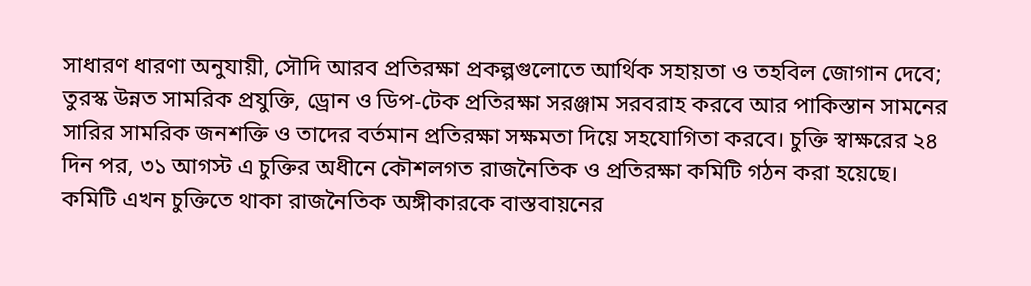সাধারণ ধারণা অনুযায়ী, সৌদি আরব প্রতিরক্ষা প্রকল্পগুলোতে আর্থিক সহায়তা ও তহবিল জোগান দেবে; তুরস্ক উন্নত সামরিক প্রযুক্তি, ড্রোন ও ডিপ-টেক প্রতিরক্ষা সরঞ্জাম সরবরাহ করবে আর পাকিস্তান সামনের সারির সামরিক জনশক্তি ও তাদের বর্তমান প্রতিরক্ষা সক্ষমতা দিয়ে সহযোগিতা করবে। চুক্তি স্বাক্ষরের ২৪ দিন পর, ৩১ আগস্ট এ চুক্তির অধীনে কৌশলগত রাজনৈতিক ও প্রতিরক্ষা কমিটি গঠন করা হয়েছে।
কমিটি এখন চুক্তিতে থাকা রাজনৈতিক অঙ্গীকারকে বাস্তবায়নের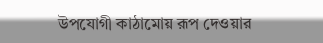উপযোগী কাঠামোয় রূপ দেওয়ার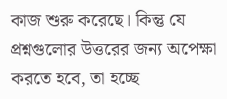কাজ শুরু করেছে। কিন্তু যে প্রশ্নগুলোর উত্তরের জন্য অপেক্ষা করতে হবে, তা হচ্ছে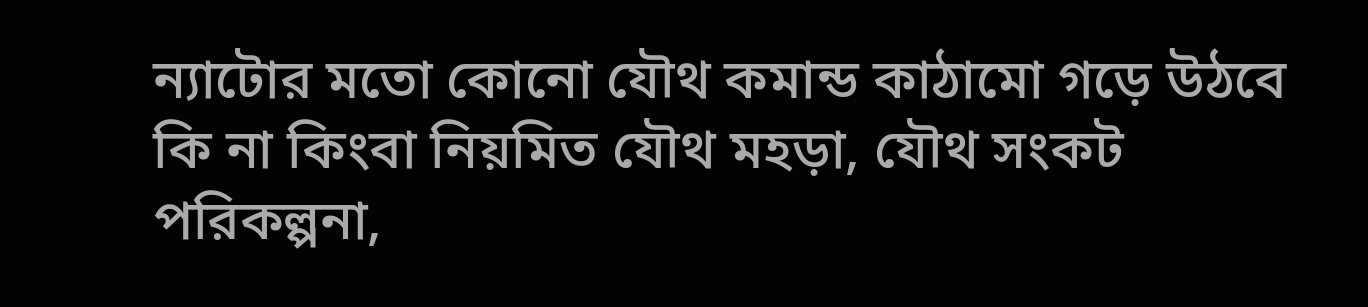ন্যাটোর মতো কোনো যৌথ কমান্ড কাঠামো গড়ে উঠবে কি না কিংবা নিয়মিত যৌথ মহড়া, যৌথ সংকট পরিকল্পনা,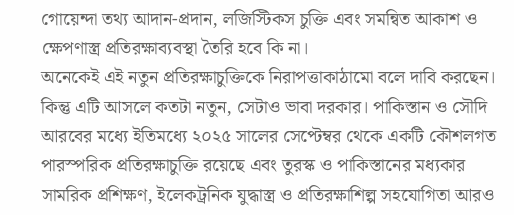গোয়েন্দা তথ্য আদান-প্রদান, লজিস্টিকস চুক্তি এবং সমন্বিত আকাশ ও ক্ষেপণাস্ত্র প্রতিরক্ষাব্যবস্থা তৈরি হবে কি না।
অনেকেই এই নতুন প্রতিরক্ষাচুক্তিকে নিরাপত্তাকাঠামো বলে দাবি করছেন। কিন্তু এটি আসলে কতটা নতুন, সেটাও ভাবা দরকার। পাকিস্তান ও সৌদি আরবের মধ্যে ইতিমধ্যে ২০২৫ সালের সেপ্টেম্বর থেকে একটি কৌশলগত পারস্পরিক প্রতিরক্ষাচুক্তি রয়েছে এবং তুরস্ক ও পাকিস্তানের মধ্যকার সামরিক প্রশিক্ষণ, ইলেকট্রনিক যুদ্ধাস্ত্র ও প্রতিরক্ষাশিল্প সহযোগিতা আরও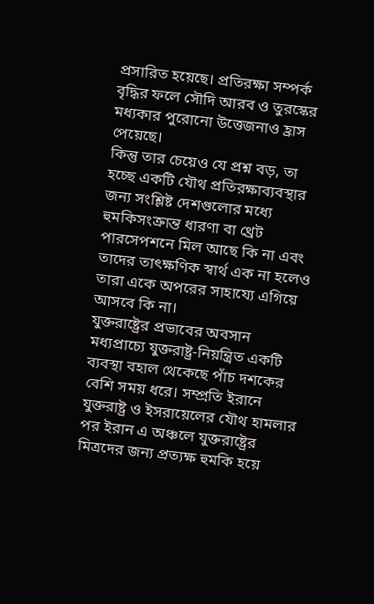প্রসারিত হয়েছে। প্রতিরক্ষা সম্পর্ক বৃদ্ধির ফলে সৌদি আরব ও তুরস্কের মধ্যকার পুরোনো উত্তেজনাও হ্রাস পেয়েছে।
কিন্তু তার চেয়েও যে প্রশ্ন বড়, তা হচ্ছে একটি যৌথ প্রতিরক্ষাব্যবস্থার জন্য সংশ্লিষ্ট দেশগুলোর মধ্যে হুমকিসংক্রান্ত ধারণা বা থ্রেট পারসেপশনে মিল আছে কি না এবং তাদের তাৎক্ষণিক স্বার্থ এক না হলেও তারা একে অপরের সাহায্যে এগিয়ে আসবে কি না।
যুক্তরাষ্ট্রের প্রভাবের অবসান
মধ্যপ্রাচ্যে যুক্তরাষ্ট্র-নিয়ন্ত্রিত একটি ব্যবস্থা বহাল থেকেছে পাঁচ দশকের বেশি সময় ধরে। সম্প্রতি ইরানে যুক্তরাষ্ট্র ও ইসরায়েলের যৌথ হামলার পর ইরান এ অঞ্চলে যুক্তরাষ্ট্রের মিত্রদের জন্য প্রত্যক্ষ হুমকি হয়ে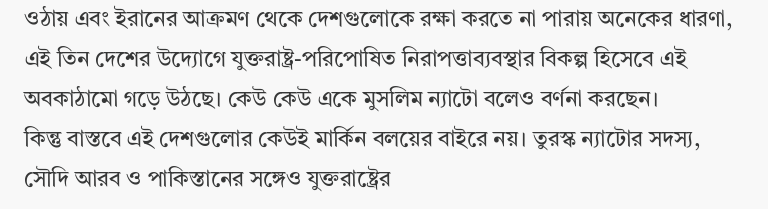ওঠায় এবং ইরানের আক্রমণ থেকে দেশগুলোকে রক্ষা করতে না পারায় অনেকের ধারণা, এই তিন দেশের উদ্যোগে যুক্তরাষ্ট্র-পরিপোষিত নিরাপত্তাব্যবস্থার বিকল্প হিসেবে এই অবকাঠামো গড়ে উঠছে। কেউ কেউ একে মুসলিম ন্যাটো বলেও বর্ণনা করছেন।
কিন্তু বাস্তবে এই দেশগুলোর কেউই মার্কিন বলয়ের বাইরে নয়। তুরস্ক ন্যাটোর সদস্য, সৌদি আরব ও পাকিস্তানের সঙ্গেও যুক্তরাষ্ট্রের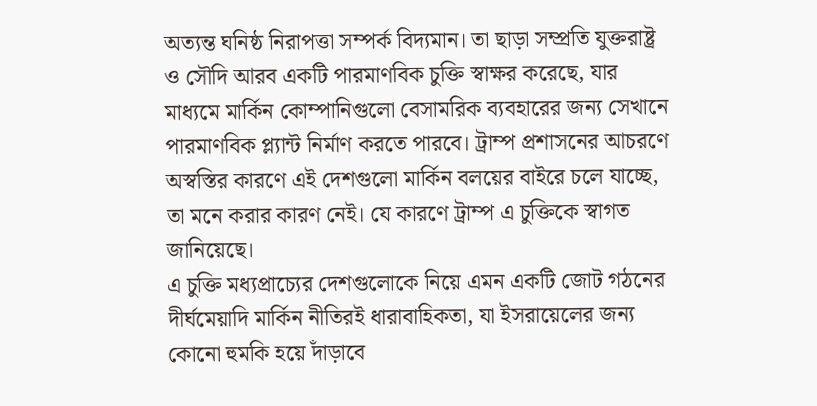অত্যন্ত ঘনিষ্ঠ নিরাপত্তা সম্পর্ক বিদ্যমান। তা ছাড়া সম্প্রতি যুক্তরাষ্ট্র ও সৌদি আরব একটি পারমাণবিক চুক্তি স্বাক্ষর করেছে, যার মাধ্যমে মার্কিন কোম্পানিগুলো বেসামরিক ব্যবহারের জন্য সেখানে পারমাণবিক প্ল্যান্ট নির্মাণ করতে পারবে। ট্রাম্প প্রশাসনের আচরণে অস্বস্তির কারণে এই দেশগুলো মার্কিন বলয়ের বাইরে চলে যাচ্ছে, তা মনে করার কারণ নেই। যে কারণে ট্রাম্প এ চুক্তিকে স্বাগত জানিয়েছে।
এ চুক্তি মধ্যপ্রাচ্যের দেশগুলোকে নিয়ে এমন একটি জোট গঠনের দীর্ঘমেয়াদি মার্কিন নীতিরই ধারাবাহিকতা, যা ইসরায়েলের জন্য কোনো হুমকি হয়ে দাঁড়াবে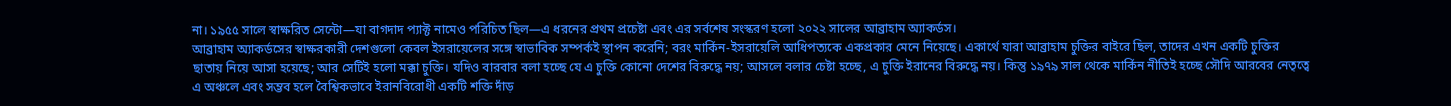না। ১৯৫৫ সালে স্বাক্ষরিত সেন্টো—যা বাগদাদ প্যাক্ট নামেও পরিচিত ছিল—এ ধরনের প্রথম প্রচেষ্টা এবং এর সর্বশেষ সংস্করণ হলো ২০২২ সালের আব্রাহাম অ্যাকর্ডস।
আব্রাহাম অ্যাকর্ডসের স্বাক্ষরকারী দেশগুলো কেবল ইসরায়েলের সঙ্গে স্বাভাবিক সম্পর্কই স্থাপন করেনি; বরং মার্কিন-ইসরায়েলি আধিপত্যকে একপ্রকার মেনে নিয়েছে। একার্থে যারা আব্রাহাম চুক্তির বাইরে ছিল, তাদের এখন একটি চুক্তির ছাতায় নিয়ে আসা হয়েছে; আর সেটিই হলো মক্কা চুক্তি। যদিও বারবার বলা হচ্ছে যে এ চুক্তি কোনো দেশের বিরুদ্ধে নয়; আসলে বলার চেষ্টা হচ্ছে, এ চুক্তি ইরানের বিরুদ্ধে নয়। কিন্তু ১৯৭৯ সাল থেকে মার্কিন নীতিই হচ্ছে সৌদি আরবের নেতৃত্বে এ অঞ্চলে এবং সম্ভব হলে বৈশ্বিকভাবে ইরানবিরোধী একটি শক্তি দাঁড়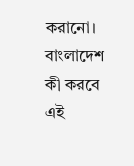করানো।
বাংলাদেশ কী করবে
এই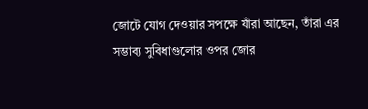জোটে যোগ দেওয়ার সপক্ষে যাঁরা আছেন, তাঁরা এর সম্ভাব্য সুবিধাগুলোর ওপর জোর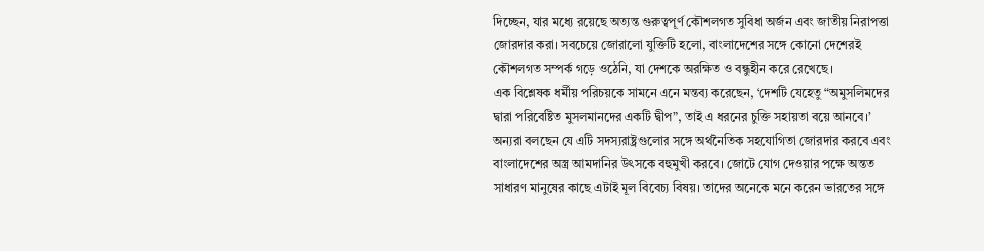দিচ্ছেন, যার মধ্যে রয়েছে অত্যন্ত গুরুত্বপূর্ণ কৌশলগত সুবিধা অর্জন এবং জাতীয় নিরাপত্তা জোরদার করা। সবচেয়ে জোরালো যুক্তিটি হলো, বাংলাদেশের সঙ্গে কোনো দেশেরই কৌশলগত সম্পর্ক গড়ে ওঠেনি, যা দেশকে অরক্ষিত ও বন্ধুহীন করে রেখেছে।
এক বিশ্লেষক ধর্মীয় পরিচয়কে সামনে এনে মন্তব্য করেছেন, ‘দেশটি যেহেতু “অমুসলিমদের দ্বারা পরিবেষ্টিত মুসলমানদের একটি দ্বীপ”, তাই এ ধরনের চুক্তি সহায়তা বয়ে আনবে।’
অন্যরা বলছেন যে এটি সদস্যরাষ্ট্রগুলোর সঙ্গে অর্থনৈতিক সহযোগিতা জোরদার করবে এবং বাংলাদেশের অস্ত্র আমদানির উৎসকে বহুমুখী করবে। জোটে যোগ দেওয়ার পক্ষে অন্তত সাধারণ মানুষের কাছে এটাই মূল বিবেচ্য বিষয়। তাদের অনেকে মনে করেন ভারতের সঙ্গে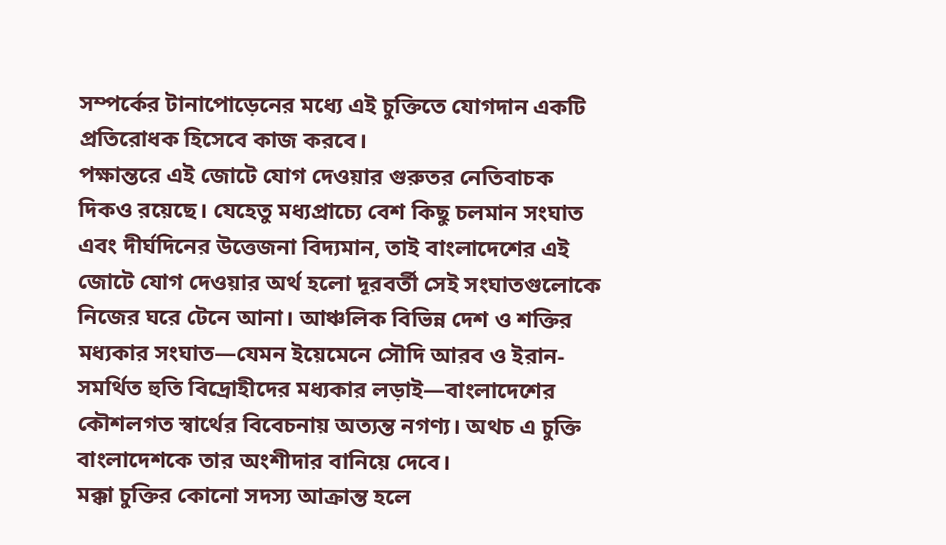সম্পর্কের টানাপোড়েনের মধ্যে এই চুক্তিতে যোগদান একটি প্রতিরোধক হিসেবে কাজ করবে।
পক্ষান্তরে এই জোটে যোগ দেওয়ার গুরুতর নেতিবাচক দিকও রয়েছে। যেহেতু মধ্যপ্রাচ্যে বেশ কিছু চলমান সংঘাত এবং দীর্ঘদিনের উত্তেজনা বিদ্যমান, তাই বাংলাদেশের এই জোটে যোগ দেওয়ার অর্থ হলো দূরবর্তী সেই সংঘাতগুলোকে নিজের ঘরে টেনে আনা। আঞ্চলিক বিভিন্ন দেশ ও শক্তির মধ্যকার সংঘাত—যেমন ইয়েমেনে সৌদি আরব ও ইরান-সমর্থিত হুতি বিদ্রোহীদের মধ্যকার লড়াই—বাংলাদেশের কৌশলগত স্বার্থের বিবেচনায় অত্যন্ত নগণ্য। অথচ এ চুক্তি বাংলাদেশকে তার অংশীদার বানিয়ে দেবে।
মক্কা চুক্তির কোনো সদস্য আক্রান্ত হলে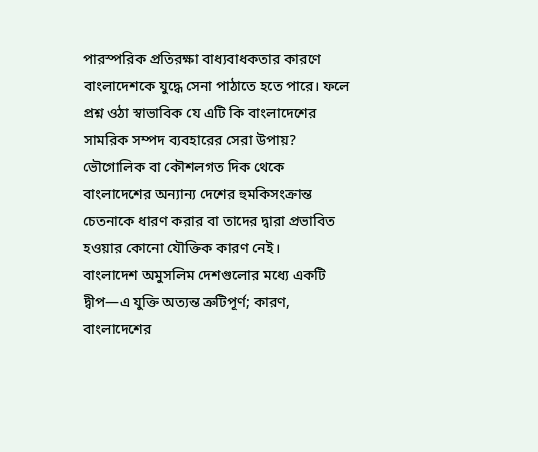পারস্পরিক প্রতিরক্ষা বাধ্যবাধকতার কারণে বাংলাদেশকে যুদ্ধে সেনা পাঠাতে হতে পারে। ফলে প্রশ্ন ওঠা স্বাভাবিক যে এটি কি বাংলাদেশের সামরিক সম্পদ ব্যবহারের সেরা উপায়? ভৌগোলিক বা কৌশলগত দিক থেকে বাংলাদেশের অন্যান্য দেশের হুমকিসংক্রান্ত চেতনাকে ধারণ করার বা তাদের দ্বারা প্রভাবিত হওয়ার কোনো যৌক্তিক কারণ নেই।
বাংলাদেশ অমুসলিম দেশগুলোর মধ্যে একটি দ্বীপ—এ যুক্তি অত্যন্ত ত্রুটিপূর্ণ; কারণ, বাংলাদেশের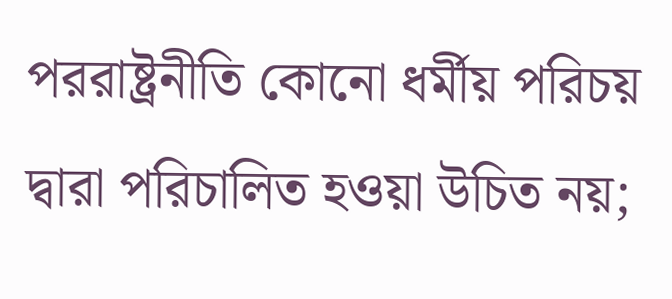পররাষ্ট্রনীতি কোনো ধর্মীয় পরিচয় দ্বারা পরিচালিত হওয়া উচিত নয়;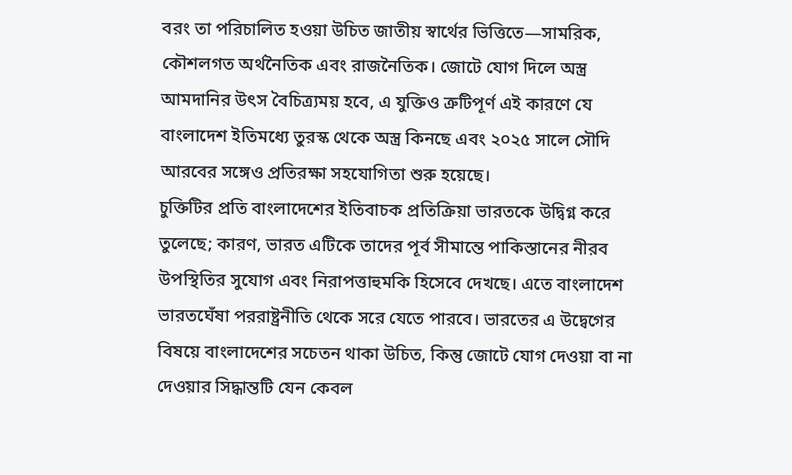বরং তা পরিচালিত হওয়া উচিত জাতীয় স্বার্থের ভিত্তিতে—সামরিক, কৌশলগত অর্থনৈতিক এবং রাজনৈতিক। জোটে যোগ দিলে অস্ত্র আমদানির উৎস বৈচিত্র্যময় হবে, এ যুক্তিও ত্রুটিপূর্ণ এই কারণে যে বাংলাদেশ ইতিমধ্যে তুরস্ক থেকে অস্ত্র কিনছে এবং ২০২৫ সালে সৌদি আরবের সঙ্গেও প্রতিরক্ষা সহযোগিতা শুরু হয়েছে।
চুক্তিটির প্রতি বাংলাদেশের ইতিবাচক প্রতিক্রিয়া ভারতকে উদ্বিগ্ন করে তুলেছে; কারণ, ভারত এটিকে তাদের পূর্ব সীমান্তে পাকিস্তানের নীরব উপস্থিতির সুযোগ এবং নিরাপত্তাহুমকি হিসেবে দেখছে। এতে বাংলাদেশ ভারতঘেঁষা পররাষ্ট্রনীতি থেকে সরে যেতে পারবে। ভারতের এ উদ্বেগের বিষয়ে বাংলাদেশের সচেতন থাকা উচিত, কিন্তু জোটে যোগ দেওয়া বা না দেওয়ার সিদ্ধান্তটি যেন কেবল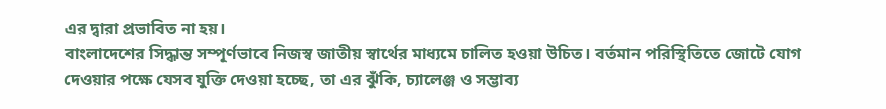এর দ্বারা প্রভাবিত না হয়।
বাংলাদেশের সিদ্ধান্ত সম্পূর্ণভাবে নিজস্ব জাতীয় স্বার্থের মাধ্যমে চালিত হওয়া উচিত। বর্তমান পরিস্থিতিতে জোটে যোগ দেওয়ার পক্ষে যেসব যুক্তি দেওয়া হচ্ছে, তা এর ঝুঁকি, চ্যালেঞ্জ ও সম্ভাব্য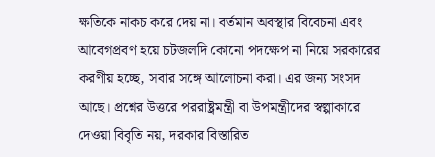ক্ষতিকে নাকচ করে দেয় না। বর্তমান অবস্থার বিবেচনা এবং আবেগপ্রবণ হয়ে চটজলদি কোনো পদক্ষেপ না নিয়ে সরকারের করণীয় হচ্ছে, সবার সঙ্গে আলোচনা করা। এর জন্য সংসদ আছে। প্রশ্নের উত্তরে পররাষ্ট্রমন্ত্রী বা উপমন্ত্রীদের স্বল্পাকারে দেওয়া বিবৃতি নয়, দরকার বিস্তারিত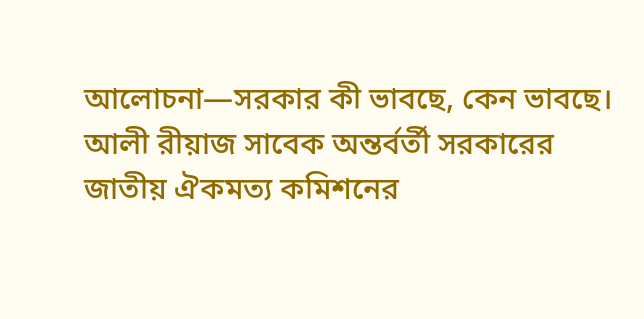আলোচনা—সরকার কী ভাবছে, কেন ভাবছে।
আলী রীয়াজ সাবেক অন্তর্বর্তী সরকারের জাতীয় ঐকমত্য কমিশনের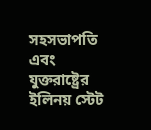সহসভাপতি এবং যুক্তরাষ্ট্রের ইলিনয় স্টেট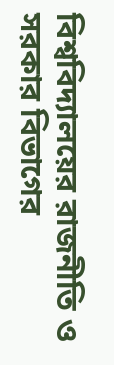বিশ্ববিদ্যালয়ের রাজনীতি ও সরকার বিভাগের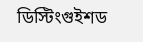ডিস্টিংগুইশড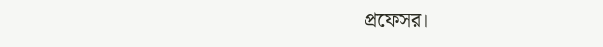প্রফেসর।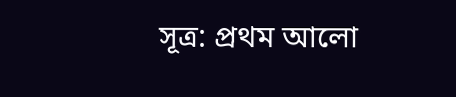সূত্র: প্রথম আলো